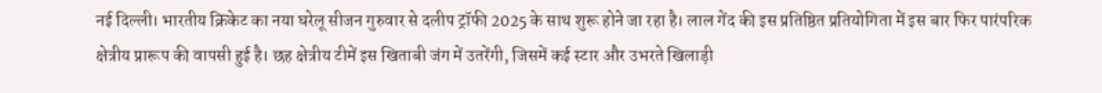नई दिल्ली। भारतीय क्रिकेट का नया घरेलू सीजन गुरुवार से दलीप ट्रॉफी 2025 के साथ शुरू होने जा रहा है। लाल गेंद की इस प्रतिष्ठित प्रतियोगिता में इस बार फिर पारंपरिक क्षेत्रीय प्रारूप की वापसी हुई है। छह क्षेत्रीय टीमें इस खिताबी जंग में उतरेंगी, जिसमें कई स्टार और उभरते खिलाड़ी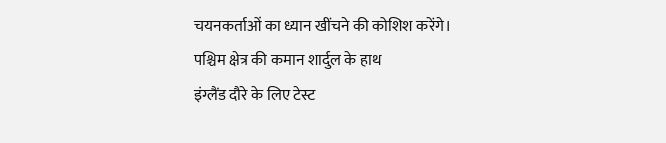चयनकर्ताओं का ध्यान खींचने की कोशिश करेंगे।
पश्चिम क्षेत्र की कमान शार्दुल के हाथ
इंग्लैंड दौरे के लिए टेस्ट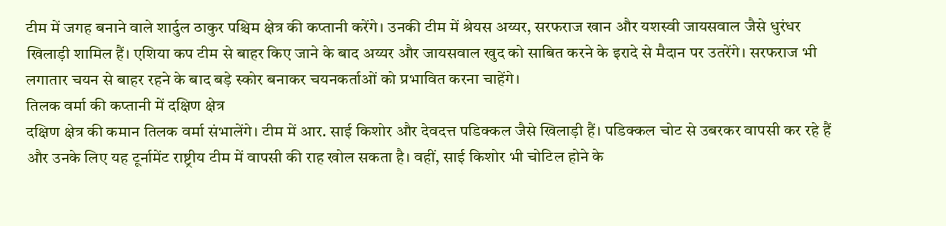टीम में जगह बनाने वाले शार्दुल ठाकुर पश्चिम क्षेत्र की कप्तानी करेंगे। उनकी टीम में श्रेयस अय्यर, सरफराज खान और यशस्वी जायसवाल जैसे धुरंधर खिलाड़ी शामिल हैं। एशिया कप टीम से बाहर किए जाने के बाद अय्यर और जायसवाल खुद को साबित करने के इरादे से मैदान पर उतरेंगे। सरफराज भी लगातार चयन से बाहर रहने के बाद बड़े स्कोर बनाकर चयनकर्ताओं को प्रभावित करना चाहेंगे।
तिलक वर्मा की कप्तानी में दक्षिण क्षेत्र
दक्षिण क्षेत्र की कमान तिलक वर्मा संभालेंगे। टीम में आर. साई किशोर और देवदत्त पडिक्कल जैसे खिलाड़ी हैं। पडिक्कल चोट से उबरकर वापसी कर रहे हैं और उनके लिए यह टूर्नामेंट राष्ट्रीय टीम में वापसी की राह खोल सकता है। वहीं, साई किशोर भी चोटिल होने के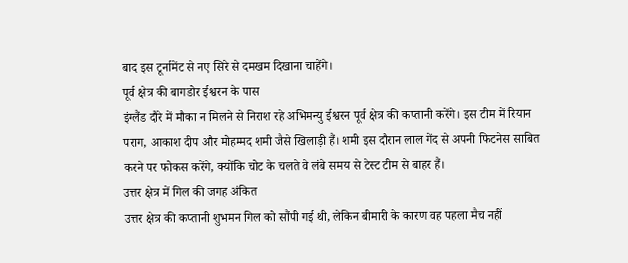बाद इस टूर्नामेंट से नए सिरे से दमखम दिखाना चाहेंगे।
पूर्व क्षेत्र की बागडोर ईश्वरन के पास
इंग्लैंड दौरे में मौका न मिलने से निराश रहे अभिमन्यु ईश्वरन पूर्व क्षेत्र की कप्तानी करेंगे। इस टीम में रियान पराग, आकाश दीप और मोहम्मद शमी जैसे खिलाड़ी हैं। शमी इस दौरान लाल गेंद से अपनी फिटनेस साबित करने पर फोकस करेंगे, क्योंकि चोट के चलते वे लंबे समय से टेस्ट टीम से बाहर हैं।
उत्तर क्षेत्र में गिल की जगह अंकित
उत्तर क्षेत्र की कप्तानी शुभमन गिल को सौंपी गई थी, लेकिन बीमारी के कारण वह पहला मैच नहीं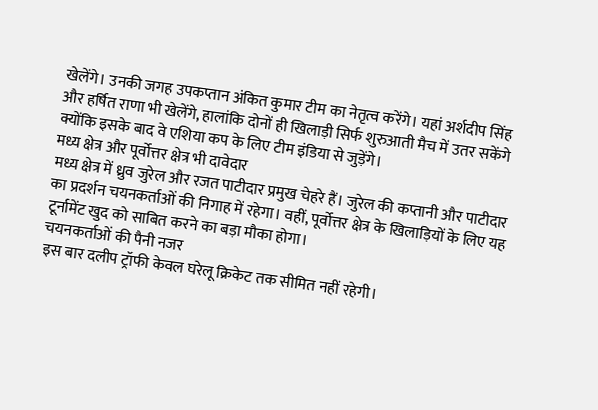खेलेंगे। उनकी जगह उपकप्तान अंकित कुमार टीम का नेतृत्व करेंगे। यहां अर्शदीप सिंह और हर्षित राणा भी खेलेंगे, हालांकि दोनों ही खिलाड़ी सिर्फ शुरुआती मैच में उतर सकेंगे क्योंकि इसके बाद वे एशिया कप के लिए टीम इंडिया से जुड़ेंगे।
मध्य क्षेत्र और पूर्वोत्तर क्षेत्र भी दावेदार
मध्य क्षेत्र में ध्रुव जुरेल और रजत पाटीदार प्रमुख चेहरे हैं। जुरेल की कप्तानी और पाटीदार का प्रदर्शन चयनकर्ताओं की निगाह में रहेगा। वहीं, पूर्वोत्तर क्षेत्र के खिलाड़ियों के लिए यह टूर्नामेंट खुद को साबित करने का बड़ा मौका होगा।
चयनकर्ताओं की पैनी नजर
इस बार दलीप ट्रॉफी केवल घरेलू क्रिकेट तक सीमित नहीं रहेगी।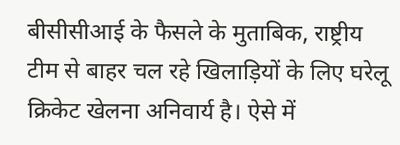बीसीसीआई के फैसले के मुताबिक, राष्ट्रीय टीम से बाहर चल रहे खिलाड़ियों के लिए घरेलू क्रिकेट खेलना अनिवार्य है। ऐसे में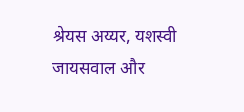श्रेयस अय्यर, यशस्वी जायसवाल और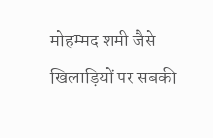मोहम्मद शमी जैसे खिलाड़ियों पर सबकी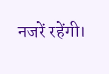नजरें रहेंगी।